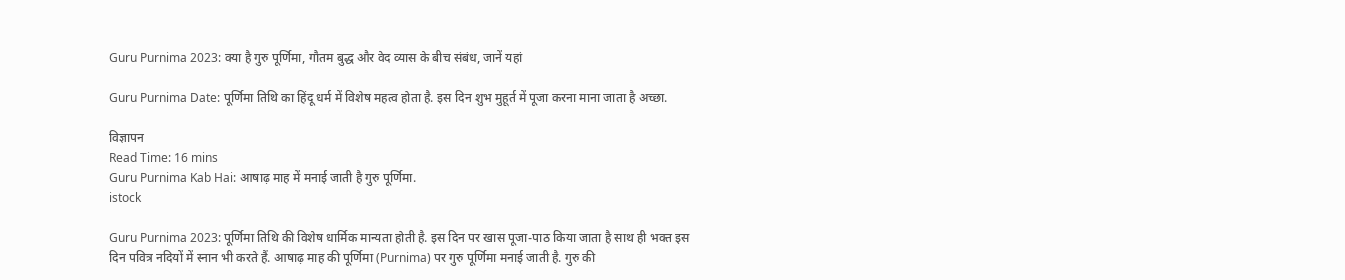Guru Purnima 2023: क्या है गुरु पूर्णिमा, गौतम बुद्ध और वेद व्यास के बीच संबंध, जानें यहां

Guru Purnima Date: पूर्णिमा तिथि का हिंदू धर्म में विशेष महत्व होता है. इस दिन शुभ मुहूर्त में पूजा करना माना जाता है अच्छा.

विज्ञापन
Read Time: 16 mins
Guru Purnima Kab Hai: आषाढ़ माह में मनाई जाती है गुरु पूर्णिमा.
istock

Guru Purnima 2023: पूर्णिमा तिथि की विशेष धार्मिक मान्यता होती है. इस दिन पर खास पूजा-पाठ किया जाता है साथ ही भक्त इस दिन पवित्र नदियों में स्नान भी करते हैं. आषाढ़ माह की पूर्णिमा (Purnima) पर गुरु पूर्णिमा मनाई जाती है. गुरु की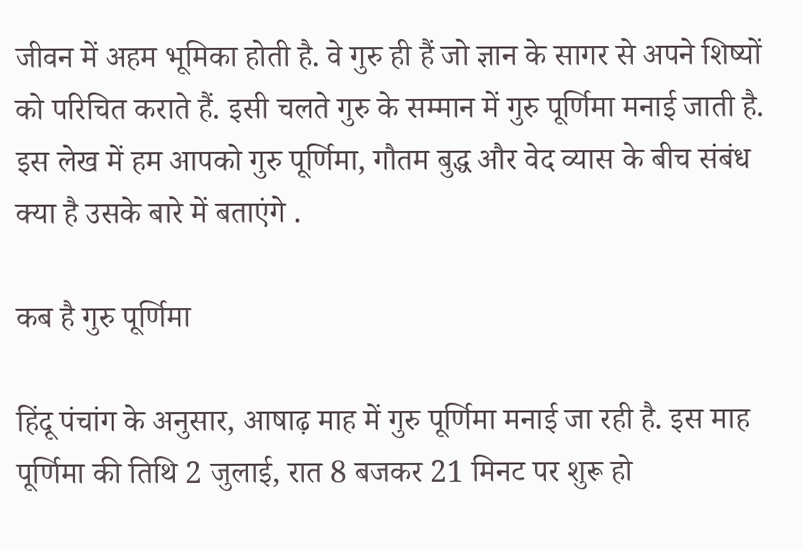जीवन में अहम भूमिका होती है. वे गुरु ही हैं जो ज्ञान के सागर से अपने शिष्यों को परिचित कराते हैं. इसी चलते गुरु के सम्मान में गुरु पूर्णिमा मनाई जाती है. इस लेख में हम आपको गुरु पूर्णिमा, गौतम बुद्ध और वेद व्यास के बीच संबंध क्या है उसके बारे में बताएंगे .

कब है गुरु पूर्णिमा

हिंदू पंचांग के अनुसार, आषाढ़ माह में गुरु पूर्णिमा मनाई जा रही है. इस माह पूर्णिमा की तिथि 2 जुलाई, रात 8 बजकर 21 मिनट पर शुरू हो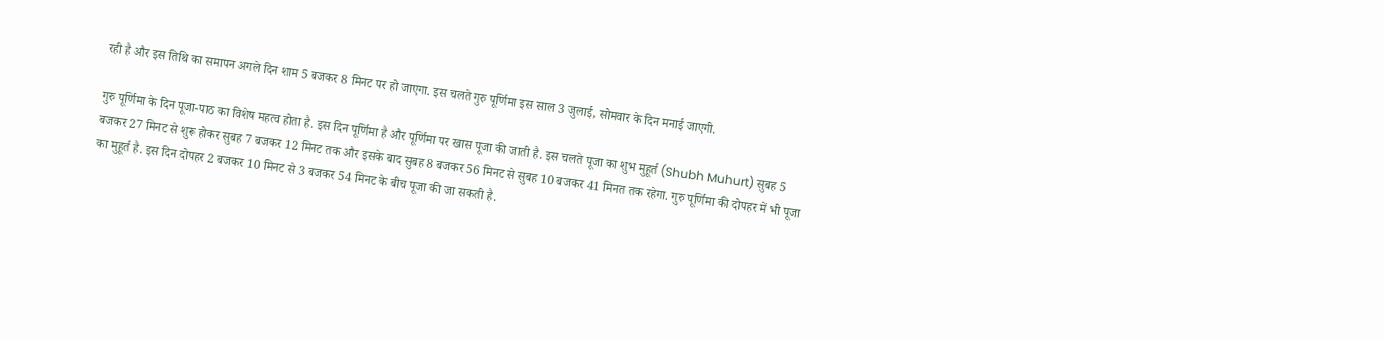रही है और इस तिथि का समापन अगले दिन शाम 5 बजकर 8 मिनट पर हो जाएगा. इस चलते गुरु पूर्णिमा इस साल 3 जुलाई, सोमवार के दिन मनाई जाएगी.

गुरु पूर्णिमा के दिन पूजा-पाठ का विशेष महत्व होता है. इस दिन पूर्णिमा है और पूर्णिमा पर खास पूजा की जाती है. इस चलते पूजा का शुभ मुहूर्त (Shubh Muhurt) सुबह 5 बजकर 27 मिनट से शुरू होकर सुबह 7 बजकर 12 मिनट तक और इसके बाद सुबह 8 बजकर 56 मिनट से सुबह 10 बजकर 41 मिनत तक रहेगा. गुरु पूर्णिमा की दोपहर में भी पूजा का मुहूर्त है. इस दिन दोपहर 2 बजकर 10 मिनट से 3 बजकर 54 मिनट के बीच पूजा की जा सकती है.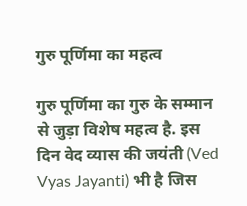गुरु पूर्णिमा का महत्व

गुरु पूर्णिमा का गुरु के सम्मान से जुड़ा विशेष महत्व है. इस दिन वेद व्यास की जयंती (Ved Vyas Jayanti) भी है जिस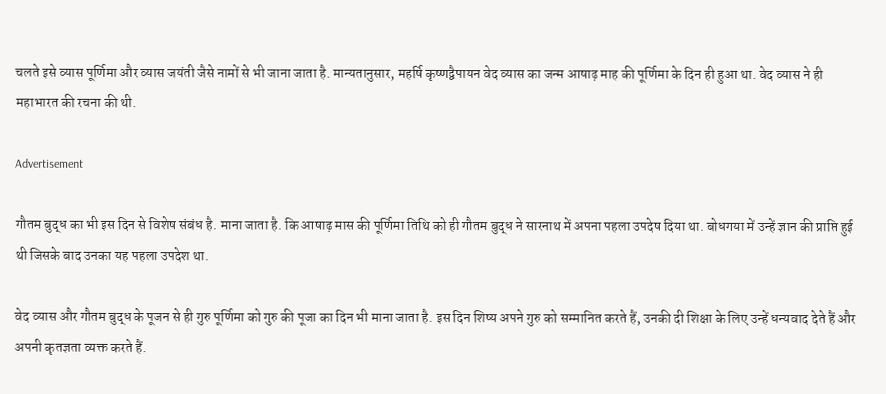चलते इसे व्यास पूर्णिमा और व्यास जयंती जैसे नामों से भी जाना जाता है. मान्यतानुसार, महर्षि कृष्णद्वैपायन वेद व्यास का जन्म आषाढ़ माह की पूर्णिमा के दिन ही हुआ था. वेद व्यास ने ही महाभारत की रचना की थी.

Advertisement

गौतम बुद्ध का भी इस दिन से विशेष संबंध है. माना जाता है. कि आषाढ़ मास की पूर्णिमा तिथि को ही गौतम बुद्ध ने सारनाथ में अपना पहला उपदेष दिया था. बोधगया में उन्हें ज्ञान की प्राप्ति हुई थी जिसके बाद उनका यह पहला उपदेश था.

वेद व्यास और गौतम बुद्ध के पूजन से ही गुरु पूर्णिमा को गुरु की पूजा का दिन भी माना जाता है. इस दिन शिष्य अपने गुरु को सम्मानित करते हैं, उनकी दी शिक्षा के लिए उन्हें धन्यवाद देते हैं और अपनी कृतज्ञता व्यक्त करते हैं.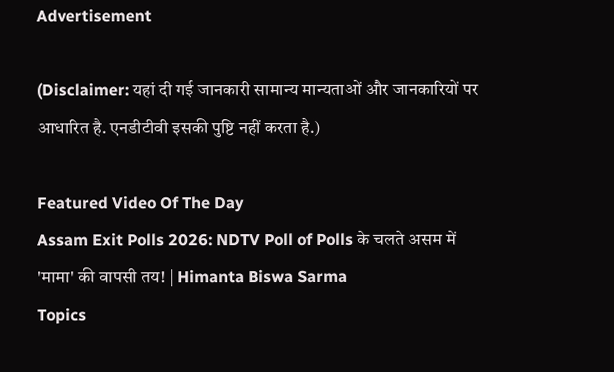Advertisement

(Disclaimer: यहां दी गई जानकारी सामान्य मान्यताओं और जानकारियों पर आधारित है. एनडीटीवी इसकी पुष्टि नहीं करता है.)

Featured Video Of The Day
Assam Exit Polls 2026: NDTV Poll of Polls के चलते असम में 'मामा' की वापसी तय! | Himanta Biswa Sarma
Topics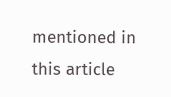mentioned in this article